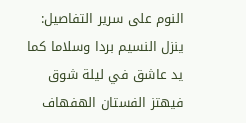النوم على سرير التفاصيل:
ينزل النسيم بردا وسلاما كما يد عاشق في ليلة شوق فيهتز الفستان الهفهاف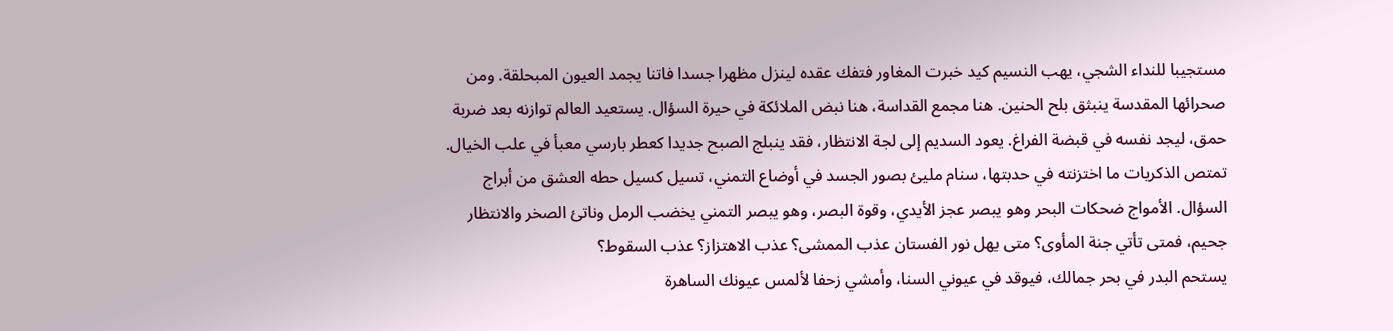مستجيبا للنداء الشجي، يهب النسيم كيد خبرت المغاور فتفك عقده لينزل مظهرا جسدا فاتنا يجمد العيون المبحلقة. ومن صحرائها المقدسة ينبثق بلح الحنين. هنا مجمع القداسة، هنا نبض الملائكة في حيرة السؤال. يستعيد العالم توازنه بعد ضربة حمق، ليجد نفسه في قبضة الفراغ. يعود السديم إلى لجة الانتظار، فقد ينبلج الصبح جديدا كعطر بارسي معبأ في علب الخيال. تمتص الذكريات ما اختزنته في حدبتها، سنام مليئ بصور الجسد في أوضاع التمني، تسيل كسيل حطه العشق من أبراج السؤال. الأمواج ضحكات البحر وهو يبصر عجز الأيدي، وقوة البصر، وهو يبصر التمني يخضب الرمل وناتئ الصخر والانتظار جحيم، فمتى تأتي جنة المأوى؟ متى يهل نور الفستان عذب الممشى؟ عذب الاهتزاز؟ عذب السقوط؟
يستحم البدر في بحر جمالك، فيوقد في عيوني السنا، وأمشي زحفا لألمس عيونك الساهرة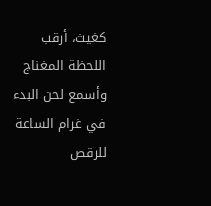كغيث، أرقب اللحظة المغناج وأسمع لحن البدء في غرام الساعة للرقص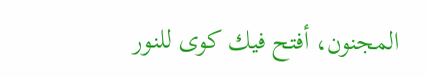المجنون، أفتح فيك كوى للنور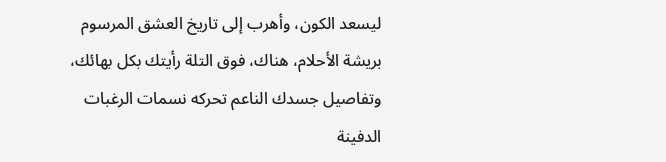ليسعد الكون، وأهرب إلى تاريخ العشق المرسوم بريشة الأحلام، هناك، فوق التلة رأيتك بكل بهائك، وتفاصيل جسدك الناعم تحركه نسمات الرغبات الدفينة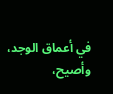في أعماق الوجد، وأصيح،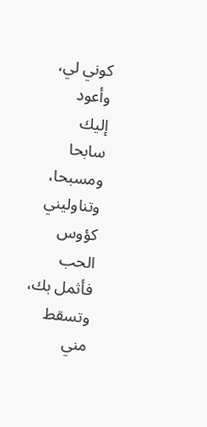كوني لي، وأعود إليك سابحا ومسبحا، وتناوليني كؤوس الحب فأثمل بك، وتسقط مني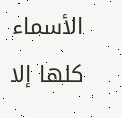الأسماء كلها إلا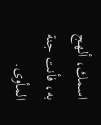اسمك، ألهج به، فأنت جنة المأوى.